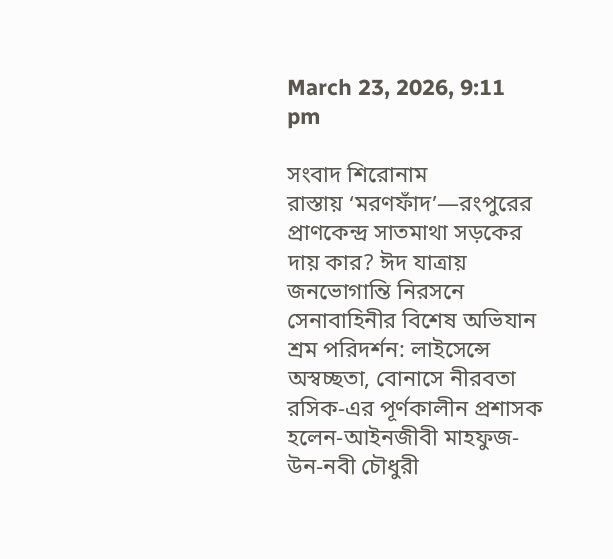March 23, 2026, 9:11 pm

সংবাদ শিরোনাম
রাস্তায় ‘মরণফাঁদ’—রংপুরের প্রাণকেন্দ্র সাতমাথা সড়কের দায় কার? ঈদ যাত্রায় জনভোগান্তি নিরসনে সেনাবাহিনীর বিশেষ অভিযান শ্রম পরিদর্শন: লাইসেন্সে অস্বচ্ছতা, বোনাসে নীরবতা রসিক-এর পূর্ণকালীন প্রশাসক হলেন-আইনজীবী মাহফুজ-উন-নবী চৌধুরী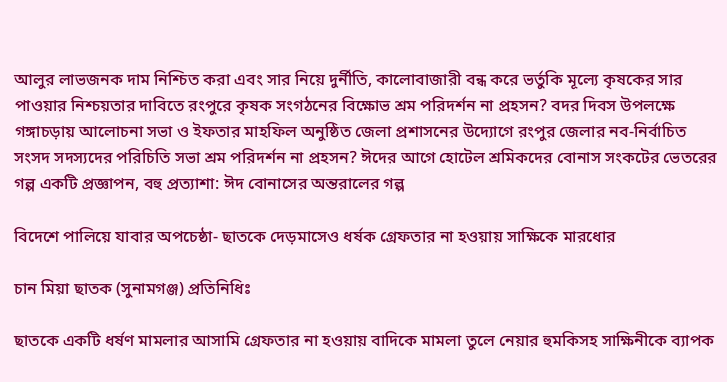আলুর লাভজনক দাম নিশ্চিত করা এবং সার নিয়ে দুর্নীতি, কালোবাজারী বন্ধ করে ভর্তুকি মূল্যে কৃষকের সার পাওয়ার নিশ্চয়তার দাবিতে রংপুরে কৃষক সংগঠনের বিক্ষোভ শ্রম পরিদর্শন না প্রহসন? বদর দিবস উপলক্ষে গঙ্গাচড়ায় আলোচনা সভা ও ইফতার মাহফিল অনুষ্ঠিত জেলা প্রশাসনের উদ্যোগে রংপুর জেলার নব-নির্বাচিত সংসদ সদস্যদের পরিচিতি সভা শ্রম পরিদর্শন না প্রহসন? ঈদের আগে হোটেল শ্রমিকদের বোনাস সংকটের ভেতরের গল্প একটি প্রজ্ঞাপন, বহু প্রত্যাশা: ঈদ বোনাসের অন্তরালের গল্প

বিদেশে পালিয়ে যাবার অপচেষ্ঠা- ছাতকে দেড়মাসেও ধর্ষক গ্রেফতার না হওয়ায় সাক্ষিকে মারধোর

চান মিয়া ছাতক (সুনামগঞ্জ) প্রতিনিধিঃ

ছাতকে একটি ধর্ষণ মামলার আসামি গ্রেফতার না হওয়ায় বাদিকে মামলা তুলে নেয়ার হুমকিসহ সাক্ষিনীকে ব্যাপক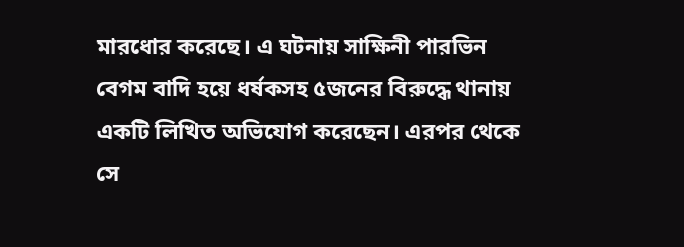মারধোর করেছে। এ ঘটনায় সাক্ষিনী পারভিন বেগম বাদি হয়ে ধর্ষকসহ ৫জনের বিরুদ্ধে থানায় একটি লিখিত অভিযোগ করেছেন। এরপর থেকে সে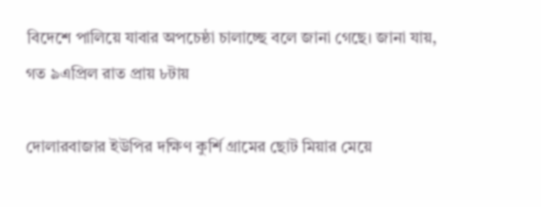বিদেশে পালিয়ে যাবার অপচেষ্ঠা চালাচ্ছে বলে জানা গেছে। জানা যায়, গত ৯এপ্রিল রাত প্রায় ৮টায়

দোলারবাজার ইউপির দক্ষিণ কুর্শি গ্রামের ছোট মিয়ার মেয়ে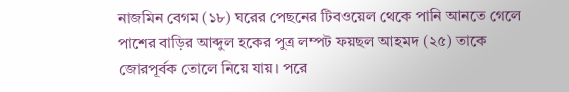নাজমিন বেগম (১৮) ঘরের পেছনের টিবওয়েল থেকে পানি আনতে গেলে পাশের বাড়ির আব্দুল হকের পুত্র লম্পট ফয়ছল আহমদ (২৫) তাকে জোরপূর্বক তোলে নিয়ে যায়। পরে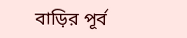বাড়ির পূর্ব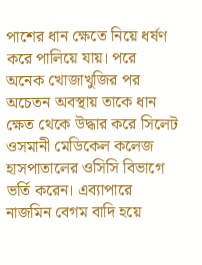পাশের ধান ক্ষেতে নিয়ে ধর্ষণ করে পালিয়ে যায়। পরে অনেক খোজাখুজির পর অচেতন অবস্থায় তাকে ধান ক্ষেত থেকে উদ্ধার করে সিলেট ওসমানী মেডিকেল কলেজ হাসপাতালের ওসিসি বিভাগে ভর্তি করেন। এব্যাপারে নাজমিন বেগম বাদি হয়ে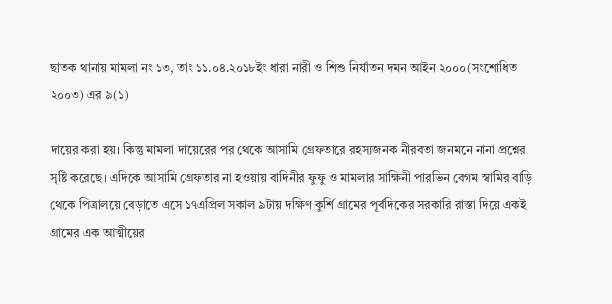ছাতক থানায় মামলা নং ১৩, তাং ১১.০৪.২০১৮ইং ধারা নারী ও শিশু নির্যাতন দমন আইন ২০০০(সংশোধিত ২০০৩) এর ৯(১)

দায়ের করা হয়। কিন্তু মামলা দায়েরের পর থেকে আসামি গ্রেফতারে রহস্যজনক নীরবতা জনমনে নানা প্রশ্নের সৃষ্টি করেছে। এদিকে আসামি গ্রেফতার না হওয়ায় বাদিনীর ফুফু ও মামলার সাক্ষিনী পারভিন বেগম স্বামির বাড়ি থেকে পিত্রালয়ে বেড়াতে এসে ১৭এপ্রিল সকাল ৯টায় দক্ষিণ কুর্শি গ্রামের পূর্বদিকের সরকারি রাস্তা দিয়ে একই গ্রামের এক আত্মীয়ের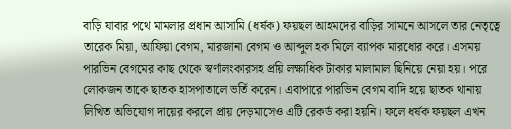বাড়ি যাবার পথে মামলার প্রধান আসামি (ধর্ষক) ফয়ছল আহমদের বাড়ির সামনে আসলে তার নেতৃত্বে তারেক মিয়া, আফিয়া বেগম, মারজানা বেগম ও আব্দুল হক মিলে ব্যাপক মারধোর করে। এসময় পারভিন বেগমের কাছ থেকে স্বর্ণালংকারসহ প্রয়ি লক্ষাধিক টাকার মালামাল ছিনিয়ে নেয়া হয়। পরে লোকজন তাকে ছাতক হাসপাতালে ভর্তি করেন। এবাপারে পারভিন বেগম বাদি হয়ে ছাতক থানায় লিখিত অভিযোগ দায়ের করলে প্রায় দেড়মাসেও এটি রেকর্ড করা হয়নি। ফলে ধর্ষক ফয়ছল এখন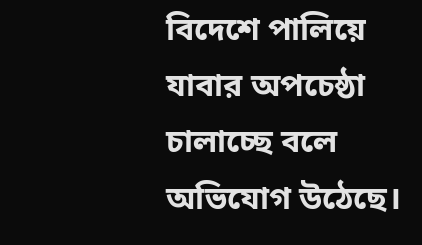বিদেশে পালিয়ে যাবার অপচেষ্ঠা চালাচ্ছে বলে অভিযোগ উঠেছে।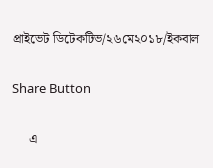প্রাইভেট ডিটেকটিভ/২৬মে২০১৮/ইকবাল

Share Button

     এ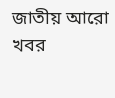জাতীয় আরো খবর